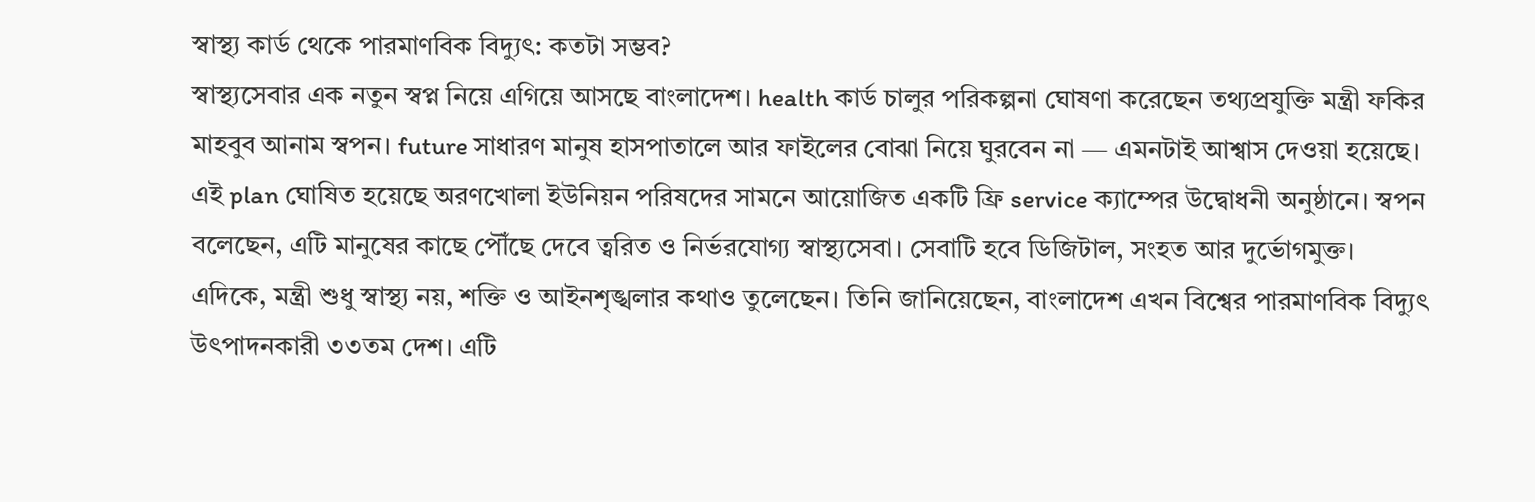স্বাস্থ্য কার্ড থেকে পারমাণবিক বিদ্যুৎ: কতটা সম্ভব?
স্বাস্থ্যসেবার এক নতুন স্বপ্ন নিয়ে এগিয়ে আসছে বাংলাদেশ। health কার্ড চালুর পরিকল্পনা ঘোষণা করেছেন তথ্যপ্রযুক্তি মন্ত্রী ফকির মাহবুব আনাম স্বপন। future সাধারণ মানুষ হাসপাতালে আর ফাইলের বোঝা নিয়ে ঘুরবেন না — এমনটাই আশ্বাস দেওয়া হয়েছে। এই plan ঘোষিত হয়েছে অরণখোলা ইউনিয়ন পরিষদের সামনে আয়োজিত একটি ফ্রি service ক্যাম্পের উদ্বোধনী অনুষ্ঠানে। স্বপন বলেছেন, এটি মানুষের কাছে পৌঁছে দেবে ত্বরিত ও নির্ভরযোগ্য স্বাস্থ্যসেবা। সেবাটি হবে ডিজিটাল, সংহত আর দুর্ভোগমুক্ত।
এদিকে, মন্ত্রী শুধু স্বাস্থ্য নয়, শক্তি ও আইনশৃঙ্খলার কথাও তুলেছেন। তিনি জানিয়েছেন, বাংলাদেশ এখন বিশ্বের পারমাণবিক বিদ্যুৎ উৎপাদনকারী ৩৩তম দেশ। এটি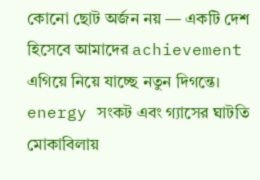কোনো ছোট অর্জন নয় — একটি দেশ হিসেবে আমাদের achievement এগিয়ে নিয়ে যাচ্ছে নতুন দিগন্তে। energy সংকট এবং গ্যাসের ঘাটতি মোকাবিলায়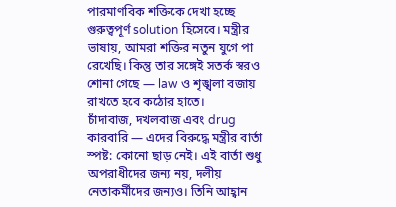পারমাণবিক শক্তিকে দেখা হচ্ছে গুরুত্বপূর্ণ solution হিসেবে। মন্ত্রীর ভাষায়, আমরা শক্তির নতুন যুগে পা রেখেছি। কিন্তু তার সঙ্গেই সতর্ক স্বরও শোনা গেছে — law ও শৃঙ্খলা বজায় রাখতে হবে কঠোর হাতে।
চাঁদাবাজ, দখলবাজ এবং drug কারবারি — এদের বিরুদ্ধে মন্ত্রীর বার্তা স্পষ্ট: কোনো ছাড় নেই। এই বার্তা শুধু অপরাধীদের জন্য নয়, দলীয় নেতাকর্মীদের জন্যও। তিনি আহ্বান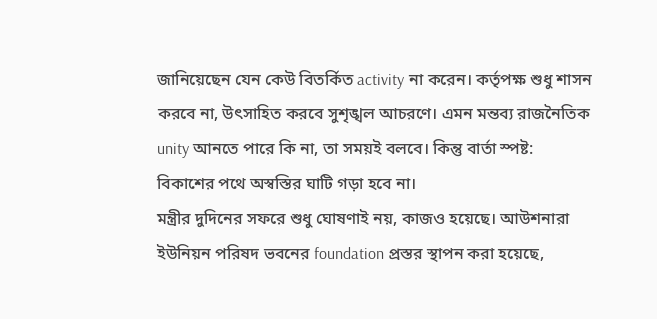জানিয়েছেন যেন কেউ বিতর্কিত activity না করেন। কর্তৃপক্ষ শুধু শাসন করবে না, উৎসাহিত করবে সুশৃঙ্খল আচরণে। এমন মন্তব্য রাজনৈতিক unity আনতে পারে কি না, তা সময়ই বলবে। কিন্তু বার্তা স্পষ্ট: বিকাশের পথে অস্বস্তির ঘাটি গড়া হবে না।
মন্ত্রীর দুদিনের সফরে শুধু ঘোষণাই নয়, কাজও হয়েছে। আউশনারা ইউনিয়ন পরিষদ ভবনের foundation প্রস্তর স্থাপন করা হয়েছে,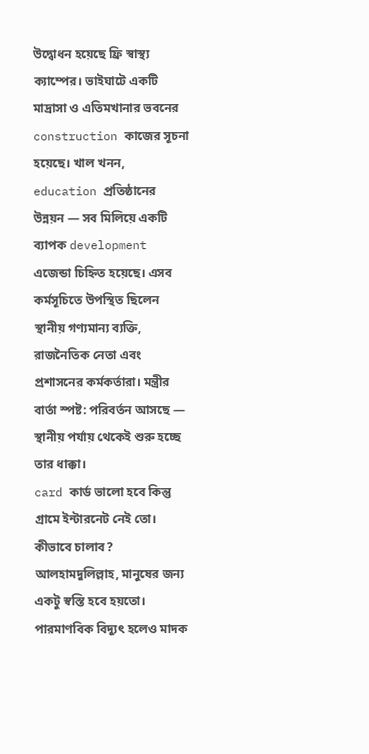উদ্বোধন হয়েছে ফ্রি স্বাস্থ্য ক্যাম্পের। ভাইঘাটে একটি মাদ্রাসা ও এতিমখানার ভবনের construction কাজের সূচনা হয়েছে। খাল খনন, education প্রতিষ্ঠানের উন্নয়ন — সব মিলিয়ে একটি ব্যাপক development এজেন্ডা চিহ্নিত হয়েছে। এসব কর্মসূচিতে উপস্থিত ছিলেন স্থানীয় গণ্যমান্য ব্যক্তি, রাজনৈতিক নেতা এবং প্রশাসনের কর্মকর্তারা। মন্ত্রীর বার্তা স্পষ্ট: পরিবর্তন আসছে — স্থানীয় পর্যায় থেকেই শুরু হচ্ছে তার ধাক্কা।
card কার্ড ভালো হবে কিন্তু গ্রামে ইন্টারনেট নেই তো। কীভাবে চালাব?
আলহামদুলিল্লাহ, মানুষের জন্য একটু স্বস্তি হবে হয়তো।
পারমাণবিক বিদ্যুৎ হলেও মাদক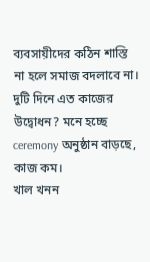ব্যবসায়ীদের কঠিন শাস্তি না হলে সমাজ বদলাবে না।
দুটি দিনে এত কাজের উদ্বোধন? মনে হচ্ছে ceremony অনুষ্ঠান বাড়ছে, কাজ কম।
খাল খনন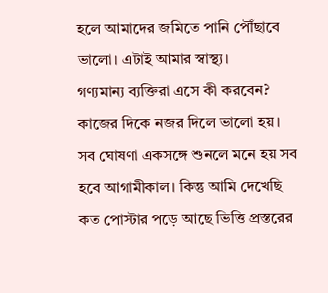হলে আমাদের জমিতে পানি পৌঁছাবে ভালো। এটাই আমার স্বাস্থ্য।
গণ্যমান্য ব্যক্তিরা এসে কী করবেন? কাজের দিকে নজর দিলে ভালো হয়।
সব ঘোষণা একসঙ্গে শুনলে মনে হয় সব হবে আগামীকাল। কিন্তু আমি দেখেছি কত পোস্টার পড়ে আছে ভিত্তি প্রস্তরের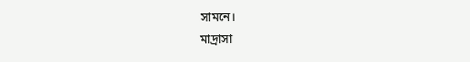সামনে।
মাদ্রাসা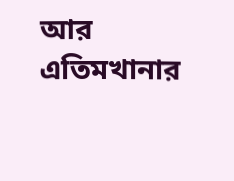আর এতিমখানার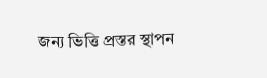জন্য ভিত্তি প্রস্তর স্থাপন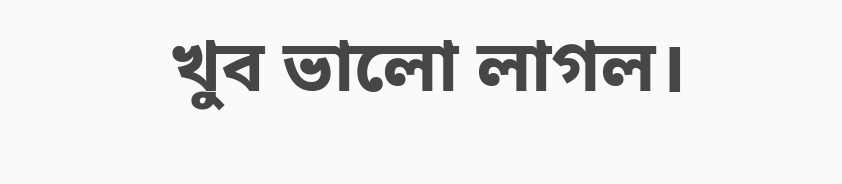খুব ভালো লাগল।